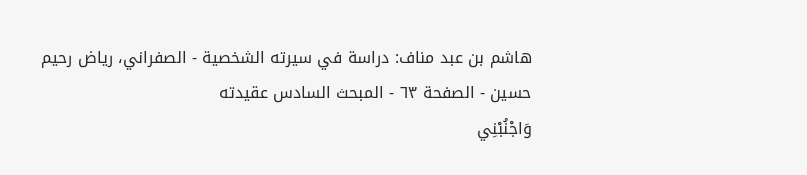هاشم بن عبد مناف: دراسة في سيرته الشخصية - الصفراني، رياض رحيم حسين - الصفحة ٦٣ - المبحث السادس عقيدته
وَاجْنُبْنِي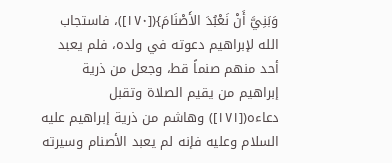وَبَنِيَّ أَنْ نَعْبُدَ الأَصْنَامَ}([١٧٠])، فاستجاب الله لإبراهيم دعوته في ولده، فلم يعبد أحد منهم صنماً قط، وجعل من ذرية إبراهيم من يقيم الصلاة وتقبل دعاءه([١٧١]) وهاشم من ذرية إبراهيم عليه السلام وعليه فإنه لم يعبد الأصنام وسيرته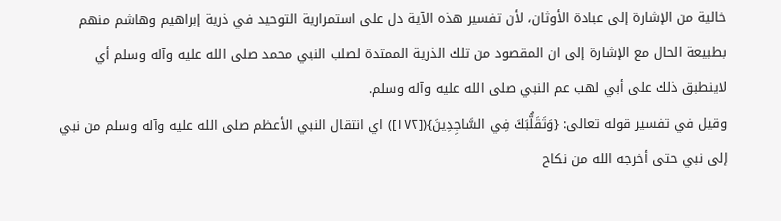خالية من الإشارة إلى عبادة الأوثان، لأن تفسير هذه الآية دل على استمرارية التوحيد في ذرية إبراهيم وهاشم منهم بطبيعة الحال مع الإشارة إلى ان المقصود من تلك الذرية الممتدة لصلب النبي محمد صلى الله عليه وآله وسلم أي لاينطبق ذلك على أبي لهب عم النبي صلى الله عليه وآله وسلم.
وقيل في تفسير قوله تعالى: {وَتَقَلُّبَكَ فِي السَّاجِدِينَ}([١٧٢]) اي انتقال النبي الأعظم صلى الله عليه وآله وسلم من نبي إلى نبي حتى أخرجه الله من نكاح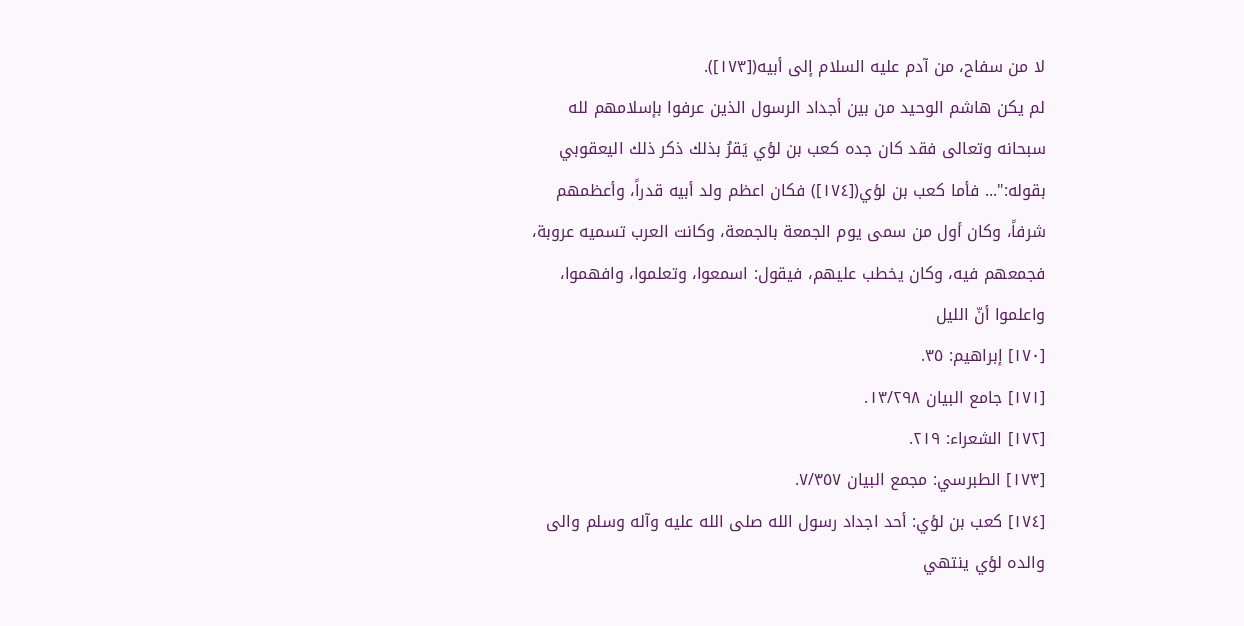لا من سفاح، من آدم عليه السلام إلى أبيه([١٧٣]).
لم يكن هاشم الوحيد من بين أجداد الرسول الذين عرفوا بإسلامهم لله سبحانه وتعالى فقد كان جده كعب بن لؤي يَقرُ بذلك ذكر ذلك اليعقوبي بقوله:"... فأما كعب بن لؤي([١٧٤]) فكان اعظم ولد أبيه قدراً، وأعظمهم شرفاً، وكان أول من سمى يوم الجمعة بالجمعة، وكانت العرب تسميه عروبة، فجمعهم فيه، وكان يخطب عليهم، فيقول: اسمعوا، وتعلموا، وافهموا، واعلموا أنّ الليل
[١٧٠] إبراهيم: ٣٥.
[١٧١] جامع البيان ١٣/٢٩٨.
[١٧٢] الشعراء: ٢١٩.
[١٧٣] الطبرسي: مجمع البيان ٧/٣٥٧.
[١٧٤] كعب بن لؤي: أحد اجداد رسول الله صلى الله عليه وآله وسلم والى والده لؤي ينتهي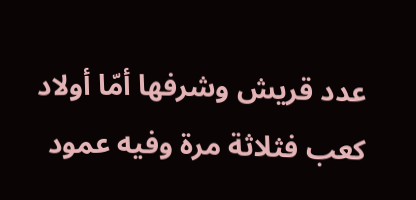عدد قريش وشرفها أمّا أولاد كعب فثلاثة مرة وفيه عمود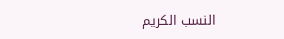النسب الكريم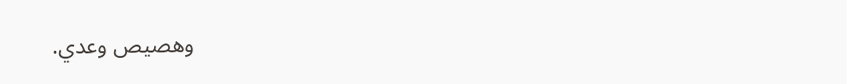وهصيص وعدي.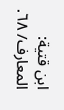ابن قتية: المعارف/ ٦٨.